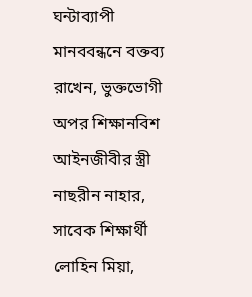ঘন্টাব্যাপী মানববন্ধনে বক্তব্য রাখেন, ভুক্তভোগী অপর শিক্ষানবিশ আইনজীবীর স্ত্রী নাছরীন নাহার, সাবেক শিক্ষার্থী লোহিন মিয়া,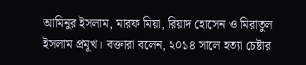আমিনুর ইসলাম, মারফ মিয়া, রিয়াদ হোসেন ও মিরাতুল ইসলাম প্রমূখ। বক্তারা বলেন, ২০১৪ সালে হত্যা চেষ্টার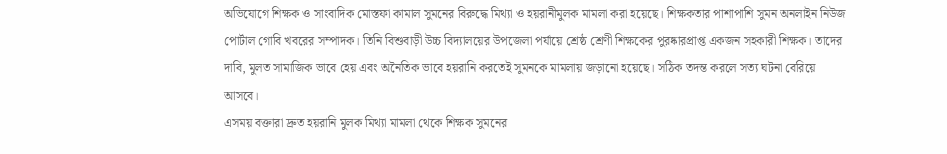অভিযোগে শিক্ষক ও সাংবাদিক মোস্তফা কামাল সুমনের বিরুদ্ধে মিথ্যা ও হয়রানীমুলক মামলা করা হয়েছে। শিক্ষকতার পাশাপাশি সুমন অনলাইন নিউজ পোর্টাল গোবি খবরের সম্পাদক। তিনি বিশুবাড়ী উচ্চ বিদ্যালয়ের উপজেলা পর্যায়ে শ্রেষ্ঠ শ্রেণী শিক্ষকের পুরষ্কারপ্রাপ্ত একজন সহকারী শিক্ষক। তাদের দাবি, মুলত সামাজিক ভাবে হেয় এবং অনৈতিক ভাবে হয়রানি করতেই সুমনকে মামলায় জড়ানো হয়েছে। সঠিক তদন্ত করলে সত্য ঘটনা বেরিয়ে আসবে।
এসময় বক্তারা দ্রুত হয়রানি মুলক মিথ্যা মামলা থেকে শিক্ষক সুমনের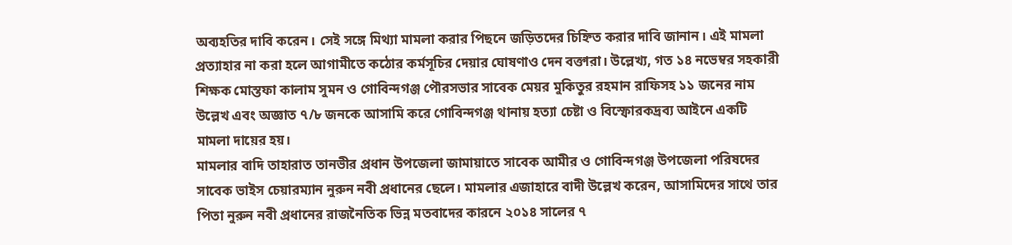অব্যহতির দাবি করেন। সেই সঙ্গে মিথ্যা মামলা করার পিছনে জড়িতদের চিহ্নিত করার দাবি জানান। এই মামলা প্রত্যাহার না করা হলে আগামীতে কঠোর কর্মসূচির দেয়ার ঘোষণাও দেন বক্তারা। উল্লেখ্য, গত ১৪ নভেম্বর সহকারী শিক্ষক মোস্তফা কালাম সুমন ও গোবিন্দগঞ্জ পৌরসভার সাবেক মেয়র মুকিতুর রহমান রাফিসহ ১১ জনের নাম উল্লেখ এবং অজ্ঞাত ৭/৮ জনকে আসামি করে গোবিন্দগঞ্জ থানায় হত্যা চেষ্টা ও বিস্ফোরকদ্রব্য আইনে একটি মামলা দায়ের হয়।
মামলার বাদি তাহারাত তানভীর প্রধান উপজেলা জামায়াতে সাবেক আমীর ও গোবিন্দগঞ্জ উপজেলা পরিষদের সাবেক ভাইস চেয়ারম্যান নুরুন নবী প্রধানের ছেলে। মামলার এজাহারে বাদী উল্লেখ করেন, আসামিদের সাথে তার পিতা নুরুন নবী প্রধানের রাজনৈতিক ভিন্ন মতবাদের কারনে ২০১৪ সালের ৭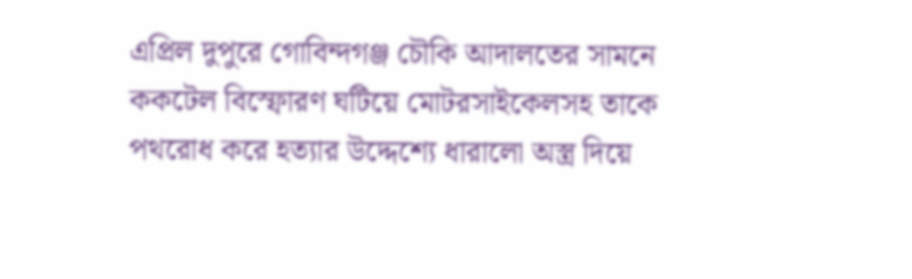এপ্রিল দুপুরে গোবিন্দগঞ্জ চৌকি আদালতের সামনে ককটেল বিস্ফোরণ ঘটিয়ে মোটরসাইকেলসহ তাকে পথরোধ করে হত্যার উদ্দেশ্যে ধারালো অস্ত্র দিয়ে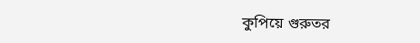কুপিয়ে গুরুতর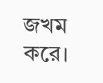জখম করে।